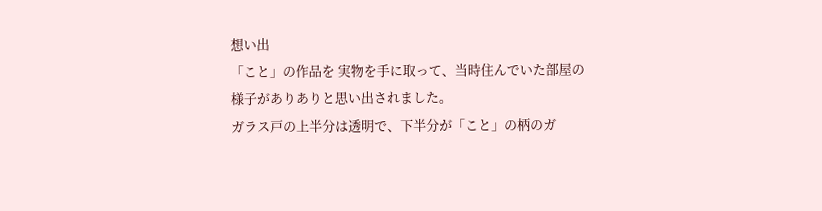想い出
「こと」の作品を 実物を手に取って、当時住んでいた部屋の様子がありありと思い出されました。
ガラス戸の上半分は透明で、下半分が「こと」の柄のガ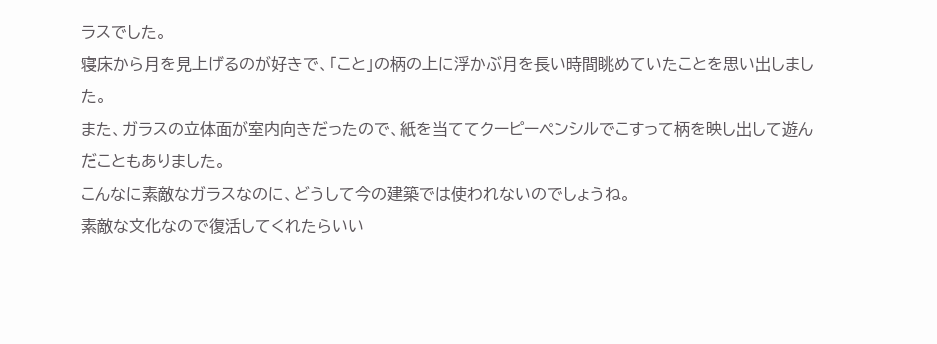ラスでした。
寝床から月を見上げるのが好きで、「こと」の柄の上に浮かぶ月を長い時間眺めていたことを思い出しました。
また、ガラスの立体面が室内向きだったので、紙を当ててクーピーペンシルでこすって柄を映し出して遊んだこともありました。
こんなに素敵なガラスなのに、どうして今の建築では使われないのでしょうね。
素敵な文化なので復活してくれたらいい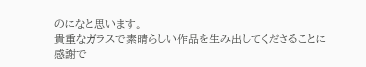のになと思います。
貴重なガラスで素晴らしい作品を生み出してくださることに感謝で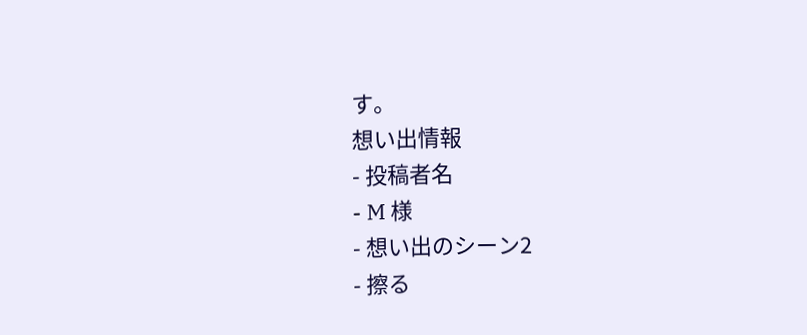す。
想い出情報
- 投稿者名
- M 様
- 想い出のシーン2
- 擦る